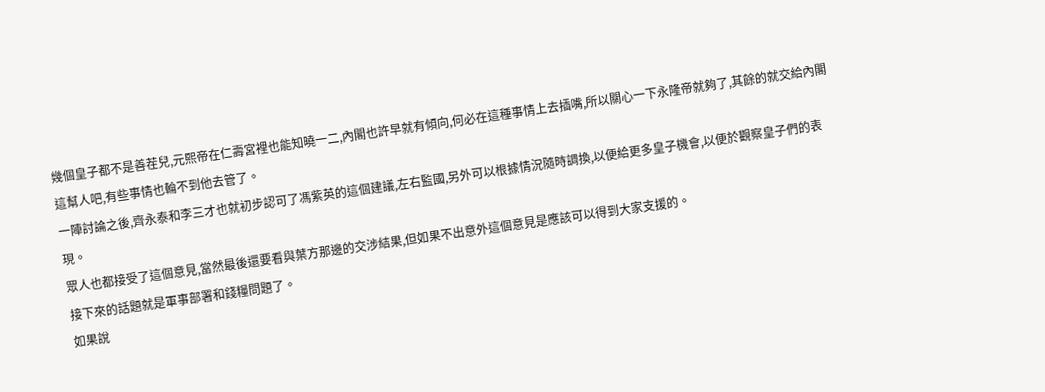幾個皇子都不是善茬兒,元熙帝在仁壽宮裡也能知曉一二,內閣也許早就有傾向,何必在這種事情上去插嘴,所以關心一下永隆帝就夠了,其餘的就交給內閣這幫人吧,有些事情也輪不到他去管了。
一陣討論之後,齊永泰和李三才也就初步認可了馮紫英的這個建議,左右監國,另外可以根據情況隨時調換,以便給更多皇子機會,以便於觀察皇子們的表現。
眾人也都接受了這個意見,當然最後還要看與葉方那邊的交涉結果,但如果不出意外這個意見是應該可以得到大家支援的。
接下來的話題就是軍事部署和錢糧問題了。
如果說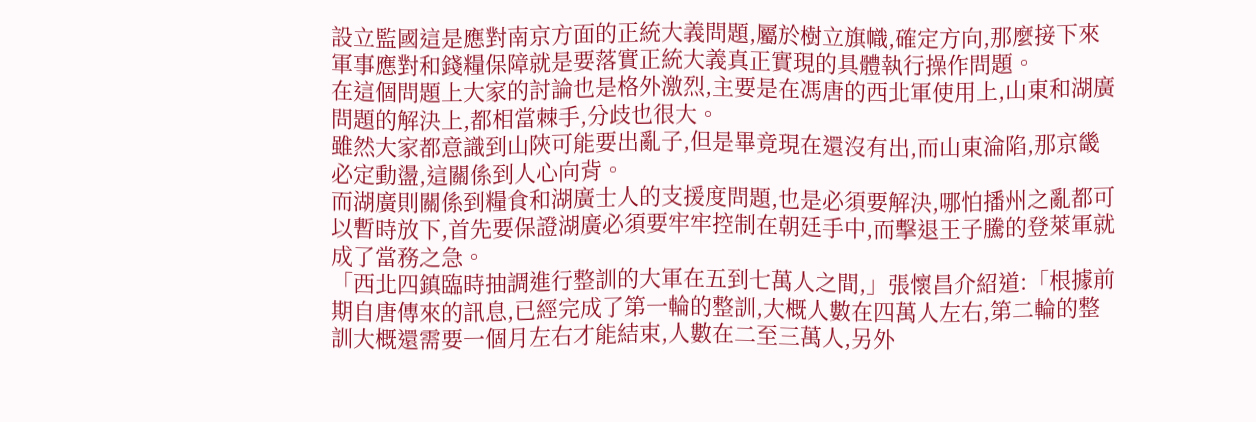設立監國這是應對南京方面的正統大義問題,屬於樹立旗幟,確定方向,那麼接下來軍事應對和錢糧保障就是要落實正統大義真正實現的具體執行操作問題。
在這個問題上大家的討論也是格外激烈,主要是在馮唐的西北軍使用上,山東和湖廣問題的解決上,都相當棘手,分歧也很大。
雖然大家都意識到山陝可能要出亂子,但是畢竟現在還沒有出,而山東淪陷,那京畿必定動盪,這關係到人心向背。
而湖廣則關係到糧食和湖廣士人的支援度問題,也是必須要解決,哪怕播州之亂都可以暫時放下,首先要保證湖廣必須要牢牢控制在朝廷手中,而擊退王子騰的登萊軍就成了當務之急。
「西北四鎮臨時抽調進行整訓的大軍在五到七萬人之間,」張懷昌介紹道:「根據前期自唐傳來的訊息,已經完成了第一輪的整訓,大概人數在四萬人左右,第二輪的整訓大概還需要一個月左右才能結束,人數在二至三萬人,另外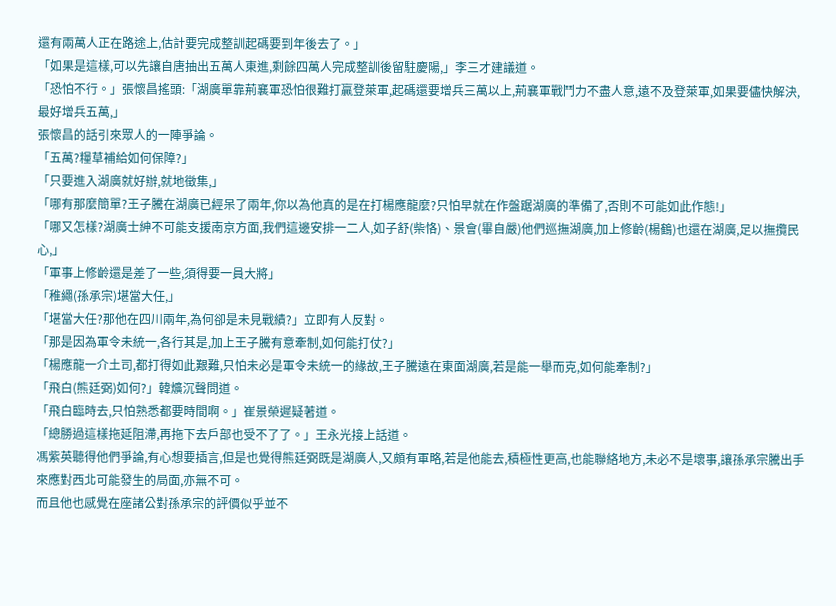還有兩萬人正在路途上,估計要完成整訓起碼要到年後去了。」
「如果是這樣,可以先讓自唐抽出五萬人東進,剩餘四萬人完成整訓後留駐慶陽,」李三才建議道。
「恐怕不行。」張懷昌搖頭:「湖廣單靠荊襄軍恐怕很難打贏登萊軍,起碼還要增兵三萬以上,荊襄軍戰鬥力不盡人意,遠不及登萊軍,如果要儘快解決,最好增兵五萬,」
張懷昌的話引來眾人的一陣爭論。
「五萬?糧草補給如何保障?」
「只要進入湖廣就好辦,就地徵集,」
「哪有那麼簡單?王子騰在湖廣已經呆了兩年,你以為他真的是在打楊應龍麼?只怕早就在作盤踞湖廣的準備了,否則不可能如此作態!」
「哪又怎樣?湖廣士紳不可能支援南京方面,我們這邊安排一二人,如子舒(柴恪)、景會(畢自嚴)他們巡撫湖廣,加上修齡(楊鶴)也還在湖廣,足以撫攬民心,」
「軍事上修齡還是差了一些,須得要一員大將」
「稚繩(孫承宗)堪當大任,」
「堪當大任?那他在四川兩年,為何卻是未見戰績?」立即有人反對。
「那是因為軍令未統一,各行其是,加上王子騰有意牽制,如何能打仗?」
「楊應龍一介土司,都打得如此艱難,只怕未必是軍令未統一的緣故,王子騰遠在東面湖廣,若是能一舉而克,如何能牽制?」
「飛白(熊廷弼)如何?」韓爌沉聲問道。
「飛白臨時去,只怕熟悉都要時間啊。」崔景榮遲疑著道。
「總勝過這樣拖延阻滯,再拖下去戶部也受不了了。」王永光接上話道。
馮紫英聽得他們爭論,有心想要插言,但是也覺得熊廷弼既是湖廣人,又頗有軍略,若是他能去,積極性更高,也能聯絡地方,未必不是壞事,讓孫承宗騰出手來應對西北可能發生的局面,亦無不可。
而且他也感覺在座諸公對孫承宗的評價似乎並不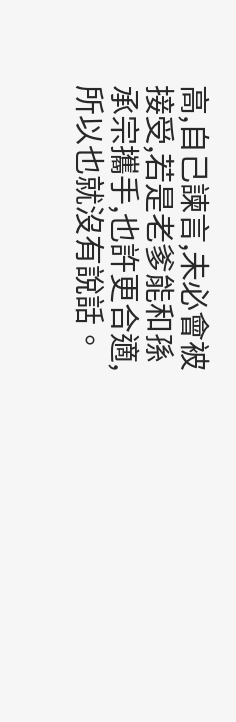高,自己諫言,未必會被接受,若是老爹能和孫承宗攜手,也許更合適,所以也就沒有說話。